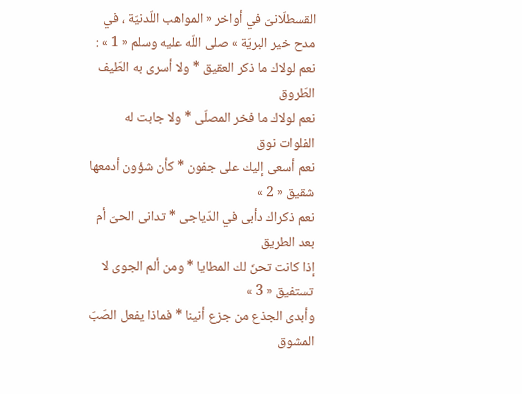القسطلّانىّ في أواخر « المواهب اللّدنيّة ، في مدح خير البريّة » صلى اللّه عليه وسلم « 1 » :
نعم لولاك ما ذكر العقيق * ولا أسرى به الطّيف الطّروق
نعم لولاك ما فخر المصلّى * ولا جابت له الفلوات نوق
نعم أسعى إليك على جفون * كأن شؤون أدمعها شقيق « 2 »
نعم ذكراك دأبى في الدّياجى * تدانى الحىّ أم بعد الطريق
إذا كانت تحنّ لك المطايا * ومن ألم الجوى لا تستفيق « 3 »
وأبدى الجذع من جزع أنينا * فماذا يفعل الصّبّ المشوق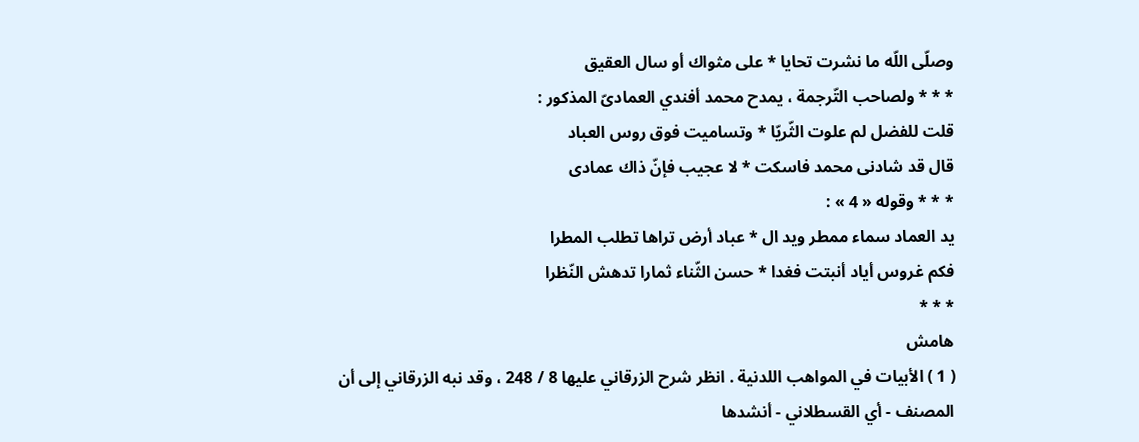وصلّى اللّه ما نشرت تحايا * على مثواك أو سال العقيق
* * * ولصاحب التّرجمة ، يمدح محمد أفندي العمادىّ المذكور :
قلت للفضل لم علوت الثّريّا * وتساميت فوق روس العباد
قال قد شادنى محمد فاسكت * لا عجيب فإنّ ذاك عمادى
* * * وقوله « 4 » :
يد العماد سماء ممطر ويد ال * عباد أرض تراها تطلب المطرا
فكم غروس أياد أنبتت فغدا * حسن الثّناء ثمارا تدهش النّظرا
* * *
هامش
( 1 ) الأبيات في المواهب اللدنية . انظر شرح الزرقاني عليها 8 / 248 ، وقد نبه الزرقاني إلى أن المصنف - أي القسطلاني - أنشدها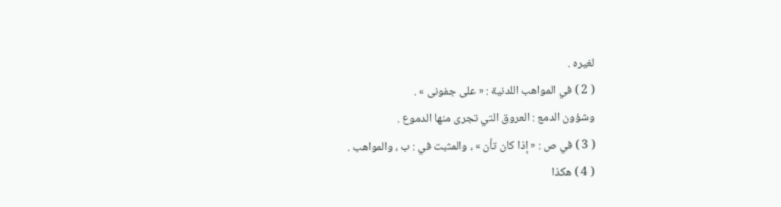لغيره .
( 2 ) في المواهب اللدنية : « على جفونى » .
وشؤون الدمع : العروق التي تجرى منها الدموع .
( 3 ) في ص : « إذا كان تأن » ، والمثبت في : ب ، والمواهب .
( 4 ) هكذا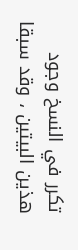تكرر في النسخ وجود هذين البيتين ، وقد سبقا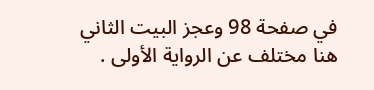في صفحة 98 وعجز البيت الثاني هنا مختلف عن الرواية الأولى .